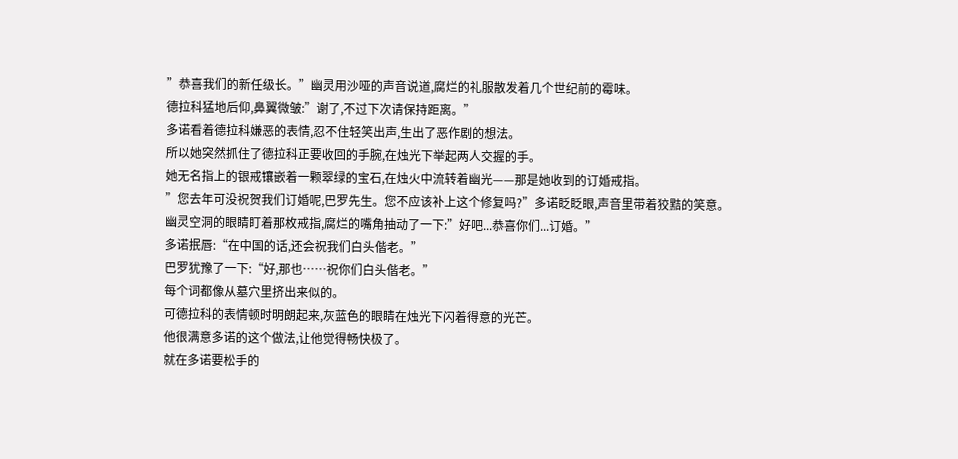”恭喜我们的新任级长。”幽灵用沙哑的声音说道,腐烂的礼服散发着几个世纪前的霉味。
德拉科猛地后仰,鼻翼微皱:”谢了,不过下次请保持距离。”
多诺看着德拉科嫌恶的表情,忍不住轻笑出声,生出了恶作剧的想法。
所以她突然抓住了德拉科正要收回的手腕,在烛光下举起两人交握的手。
她无名指上的银戒镶嵌着一颗翠绿的宝石,在烛火中流转着幽光——那是她收到的订婚戒指。
”您去年可没祝贺我们订婚呢,巴罗先生。您不应该补上这个修复吗?”多诺眨眨眼,声音里带着狡黠的笑意。
幽灵空洞的眼睛盯着那枚戒指,腐烂的嘴角抽动了一下:”好吧...恭喜你们...订婚。”
多诺抿唇:“在中国的话,还会祝我们白头偕老。”
巴罗犹豫了一下:“好,那也……祝你们白头偕老。”
每个词都像从墓穴里挤出来似的。
可德拉科的表情顿时明朗起来,灰蓝色的眼睛在烛光下闪着得意的光芒。
他很满意多诺的这个做法,让他觉得畅快极了。
就在多诺要松手的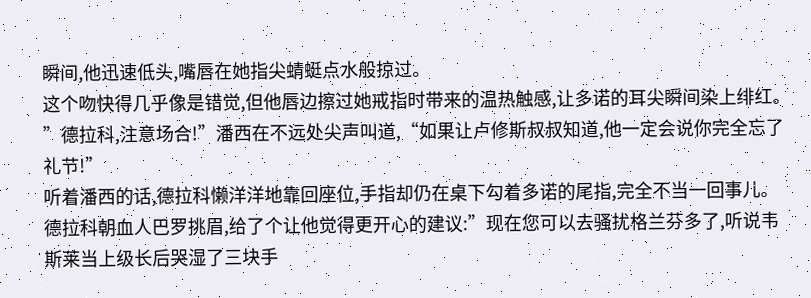瞬间,他迅速低头,嘴唇在她指尖蜻蜓点水般掠过。
这个吻快得几乎像是错觉,但他唇边擦过她戒指时带来的温热触感,让多诺的耳尖瞬间染上绯红。
”德拉科,注意场合!”潘西在不远处尖声叫道,“如果让卢修斯叔叔知道,他一定会说你完全忘了礼节!”
听着潘西的话,德拉科懒洋洋地靠回座位,手指却仍在桌下勾着多诺的尾指,完全不当一回事儿。
德拉科朝血人巴罗挑眉,给了个让他觉得更开心的建议:”现在您可以去骚扰格兰芬多了,听说韦斯莱当上级长后哭湿了三块手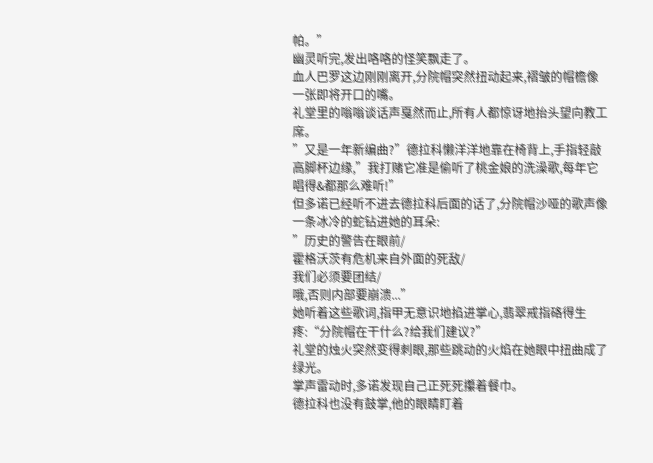帕。”
幽灵听完,发出咯咯的怪笑飘走了。
血人巴罗这边刚刚离开,分院帽突然扭动起来,褶皱的帽檐像一张即将开口的嘴。
礼堂里的嗡嗡谈话声戛然而止,所有人都惊讶地抬头望向教工席。
”又是一年新编曲?”德拉科懒洋洋地靠在椅背上,手指轻敲高脚杯边缘,”我打赌它准是偷听了桃金娘的洗澡歌,每年它唱得&都那么难听!”
但多诺已经听不进去德拉科后面的话了,分院帽沙哑的歌声像一条冰冷的蛇钻进她的耳朵:
”历史的警告在眼前/
霍格沃茨有危机来自外面的死敌/
我们必须要团结/
哦,否则内部要崩溃...”
她听着这些歌词,指甲无意识地掐进掌心,翡翠戒指硌得生疼:“分院帽在干什么?给我们建议?”
礼堂的烛火突然变得刺眼,那些跳动的火焰在她眼中扭曲成了绿光。
掌声雷动时,多诺发现自己正死死攥着餐巾。
德拉科也没有鼓掌,他的眼睛盯着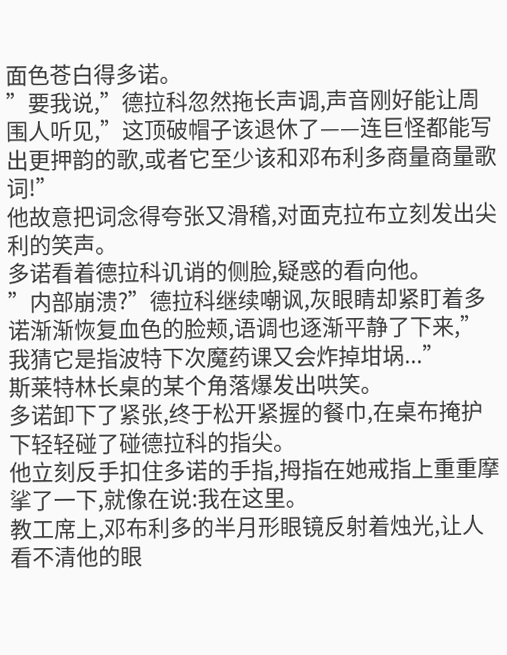面色苍白得多诺。
”要我说,”德拉科忽然拖长声调,声音刚好能让周围人听见,”这顶破帽子该退休了——连巨怪都能写出更押韵的歌,或者它至少该和邓布利多商量商量歌词!”
他故意把词念得夸张又滑稽,对面克拉布立刻发出尖利的笑声。
多诺看着德拉科讥诮的侧脸,疑惑的看向他。
”内部崩溃?”德拉科继续嘲讽,灰眼睛却紧盯着多诺渐渐恢复血色的脸颊,语调也逐渐平静了下来,”我猜它是指波特下次魔药课又会炸掉坩埚...”
斯莱特林长桌的某个角落爆发出哄笑。
多诺卸下了紧张,终于松开紧握的餐巾,在桌布掩护下轻轻碰了碰德拉科的指尖。
他立刻反手扣住多诺的手指,拇指在她戒指上重重摩挲了一下,就像在说:我在这里。
教工席上,邓布利多的半月形眼镜反射着烛光,让人看不清他的眼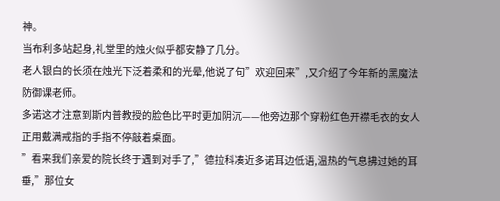神。
当布利多站起身,礼堂里的烛火似乎都安静了几分。
老人银白的长须在烛光下泛着柔和的光晕,他说了句”欢迎回来”,又介绍了今年新的黑魔法防御课老师。
多诺这才注意到斯内普教授的脸色比平时更加阴沉——他旁边那个穿粉红色开襟毛衣的女人正用戴满戒指的手指不停敲着桌面。
”看来我们亲爱的院长终于遇到对手了,”德拉科凑近多诺耳边低语,温热的气息拂过她的耳垂,”那位女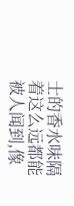士的香水味隔着这么远都能被人闻到,像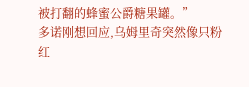被打翻的蜂蜜公爵糖果罐。”
多诺刚想回应,乌姆里奇突然像只粉红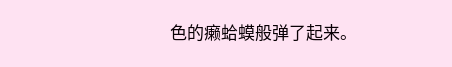色的癞蛤蟆般弹了起来。